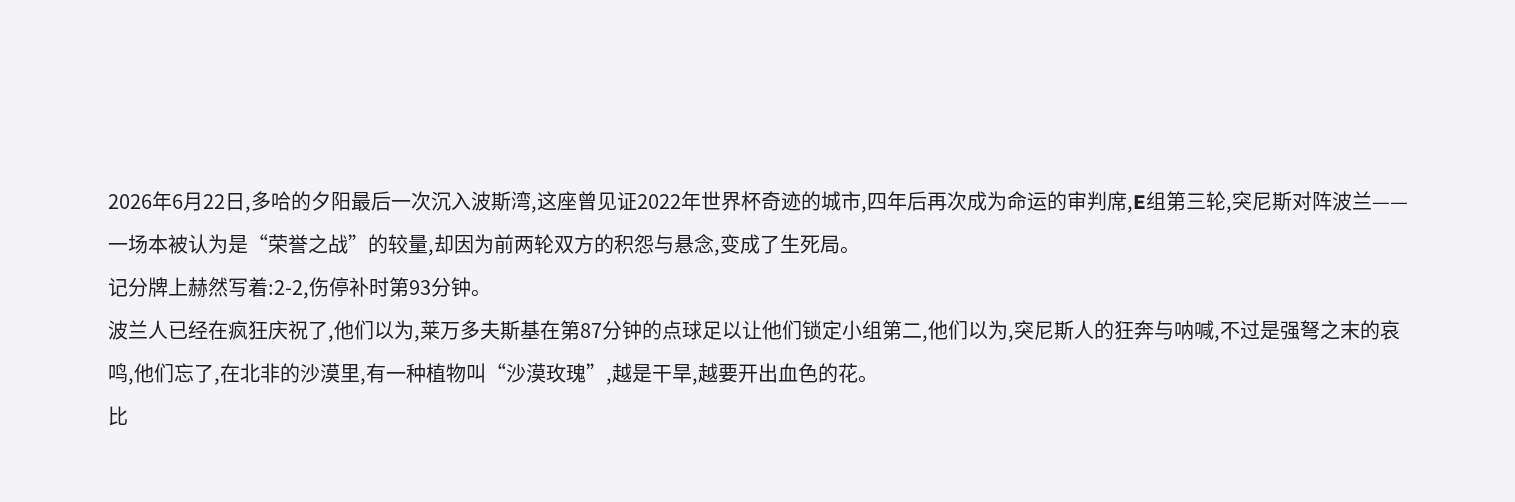2026年6月22日,多哈的夕阳最后一次沉入波斯湾,这座曾见证2022年世界杯奇迹的城市,四年后再次成为命运的审判席,E组第三轮,突尼斯对阵波兰——一场本被认为是“荣誉之战”的较量,却因为前两轮双方的积怨与悬念,变成了生死局。
记分牌上赫然写着:2-2,伤停补时第93分钟。
波兰人已经在疯狂庆祝了,他们以为,莱万多夫斯基在第87分钟的点球足以让他们锁定小组第二,他们以为,突尼斯人的狂奔与呐喊,不过是强弩之末的哀鸣,他们忘了,在北非的沙漠里,有一种植物叫“沙漠玫瑰”,越是干旱,越要开出血色的花。
比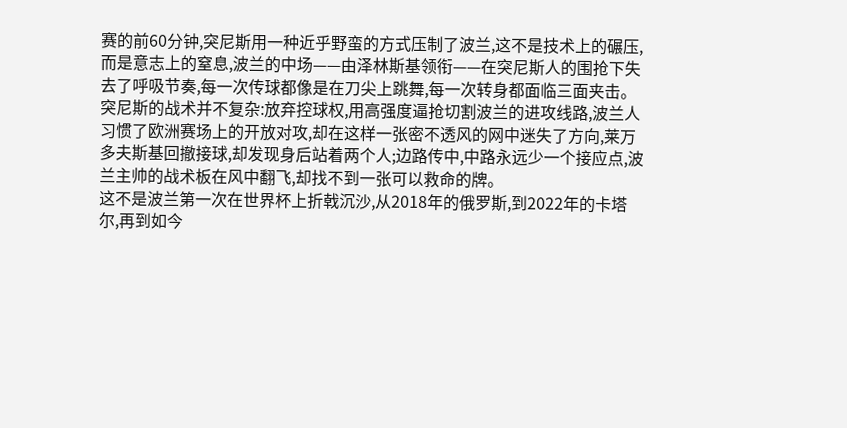赛的前60分钟,突尼斯用一种近乎野蛮的方式压制了波兰,这不是技术上的碾压,而是意志上的窒息,波兰的中场——由泽林斯基领衔——在突尼斯人的围抢下失去了呼吸节奏,每一次传球都像是在刀尖上跳舞,每一次转身都面临三面夹击。
突尼斯的战术并不复杂:放弃控球权,用高强度逼抢切割波兰的进攻线路,波兰人习惯了欧洲赛场上的开放对攻,却在这样一张密不透风的网中迷失了方向,莱万多夫斯基回撤接球,却发现身后站着两个人;边路传中,中路永远少一个接应点,波兰主帅的战术板在风中翻飞,却找不到一张可以救命的牌。
这不是波兰第一次在世界杯上折戟沉沙,从2018年的俄罗斯,到2022年的卡塔尔,再到如今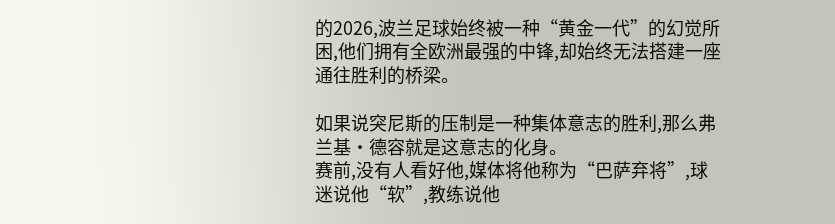的2026,波兰足球始终被一种“黄金一代”的幻觉所困,他们拥有全欧洲最强的中锋,却始终无法搭建一座通往胜利的桥梁。

如果说突尼斯的压制是一种集体意志的胜利,那么弗兰基·德容就是这意志的化身。
赛前,没有人看好他,媒体将他称为“巴萨弃将”,球迷说他“软”,教练说他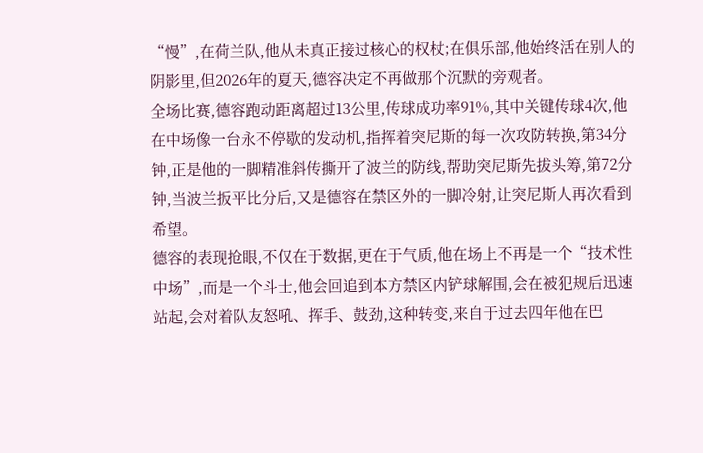“慢”,在荷兰队,他从未真正接过核心的权杖;在俱乐部,他始终活在别人的阴影里,但2026年的夏天,德容决定不再做那个沉默的旁观者。
全场比赛,德容跑动距离超过13公里,传球成功率91%,其中关键传球4次,他在中场像一台永不停歇的发动机,指挥着突尼斯的每一次攻防转换,第34分钟,正是他的一脚精准斜传撕开了波兰的防线,帮助突尼斯先拔头筹,第72分钟,当波兰扳平比分后,又是德容在禁区外的一脚冷射,让突尼斯人再次看到希望。
德容的表现抢眼,不仅在于数据,更在于气质,他在场上不再是一个“技术性中场”,而是一个斗士,他会回追到本方禁区内铲球解围,会在被犯规后迅速站起,会对着队友怒吼、挥手、鼓劲,这种转变,来自于过去四年他在巴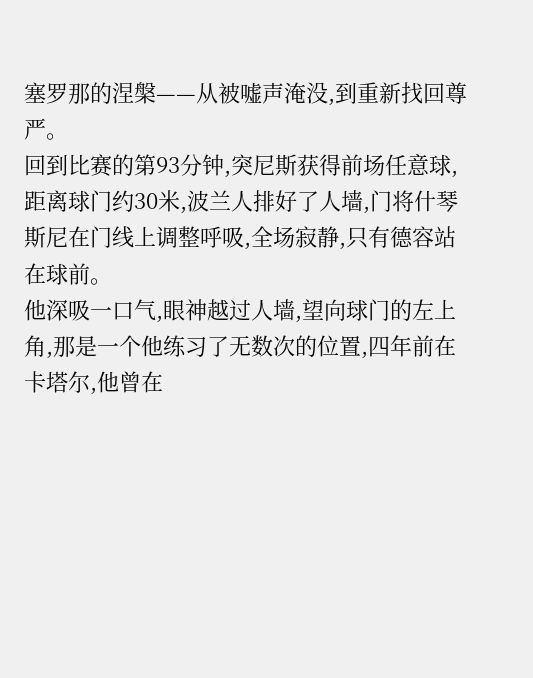塞罗那的涅槃——从被嘘声淹没,到重新找回尊严。
回到比赛的第93分钟,突尼斯获得前场任意球,距离球门约30米,波兰人排好了人墙,门将什琴斯尼在门线上调整呼吸,全场寂静,只有德容站在球前。
他深吸一口气,眼神越过人墙,望向球门的左上角,那是一个他练习了无数次的位置,四年前在卡塔尔,他曾在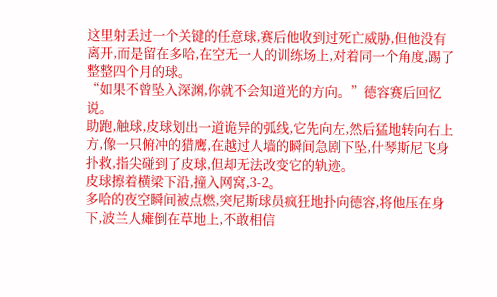这里射丢过一个关键的任意球,赛后他收到过死亡威胁,但他没有离开,而是留在多哈,在空无一人的训练场上,对着同一个角度,踢了整整四个月的球。
“如果不曾坠入深渊,你就不会知道光的方向。”德容赛后回忆说。
助跑,触球,皮球划出一道诡异的弧线,它先向左,然后猛地转向右上方,像一只俯冲的猎鹰,在越过人墙的瞬间急剧下坠,什琴斯尼飞身扑救,指尖碰到了皮球,但却无法改变它的轨迹。
皮球擦着横梁下沿,撞入网窝,3-2。
多哈的夜空瞬间被点燃,突尼斯球员疯狂地扑向德容,将他压在身下,波兰人瘫倒在草地上,不敢相信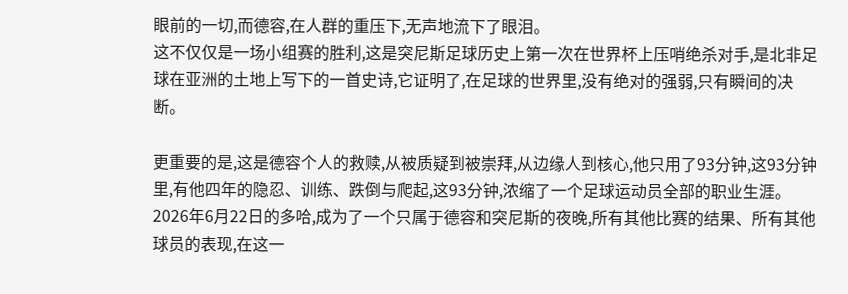眼前的一切,而德容,在人群的重压下,无声地流下了眼泪。
这不仅仅是一场小组赛的胜利,这是突尼斯足球历史上第一次在世界杯上压哨绝杀对手,是北非足球在亚洲的土地上写下的一首史诗,它证明了,在足球的世界里,没有绝对的强弱,只有瞬间的决断。

更重要的是,这是德容个人的救赎,从被质疑到被崇拜,从边缘人到核心,他只用了93分钟,这93分钟里,有他四年的隐忍、训练、跌倒与爬起,这93分钟,浓缩了一个足球运动员全部的职业生涯。
2026年6月22日的多哈,成为了一个只属于德容和突尼斯的夜晚,所有其他比赛的结果、所有其他球员的表现,在这一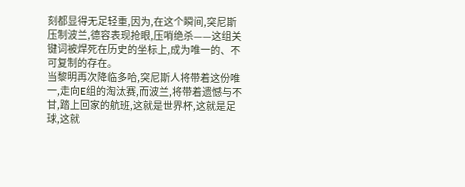刻都显得无足轻重,因为,在这个瞬间,突尼斯压制波兰,德容表现抢眼,压哨绝杀——这组关键词被焊死在历史的坐标上,成为唯一的、不可复制的存在。
当黎明再次降临多哈,突尼斯人将带着这份唯一,走向E组的淘汰赛,而波兰,将带着遗憾与不甘,踏上回家的航班,这就是世界杯,这就是足球,这就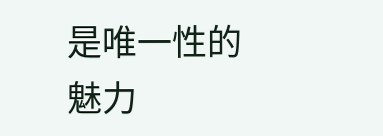是唯一性的魅力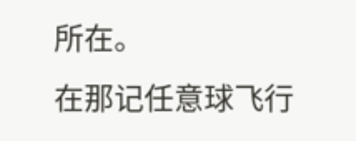所在。
在那记任意球飞行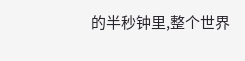的半秒钟里,整个世界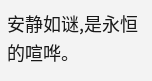安静如谜,是永恒的喧哗。